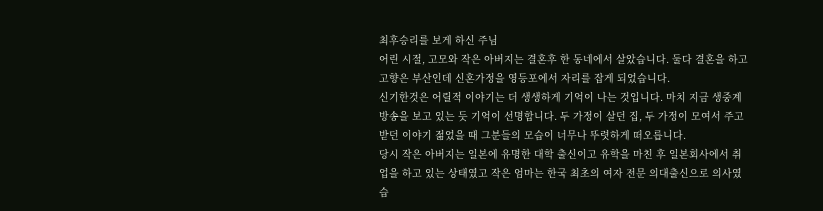최후승리를 보게 하신 주님
어린 시절, 고모와 작은 아버지는 결혼후 한 동네에서 살았습니다. 둘다 결혼을 하고 고향은 부산인데 신혼가정을 영등포에서 자리를 잡게 되었습니다.
신기한것은 어릴적 이야기는 더 생생하게 기억이 나는 것입니다. 마치 지금 생중계 방송을 보고 있는 듯 기억이 선명합니다. 두 가정이 살던 집, 두 가정이 모여서 주고 받던 이야기 젊었을 때 그분들의 모습이 너무나 뚜렷하게 떠오릅니다.
당시 작은 아버지는 일본에 유명한 대학 출신이고 유학을 마친 후 일본회사에서 취업을 하고 있는 상태였고 작은 엄마는 한국 최초의 여자 전문 의대출신으로 의사였습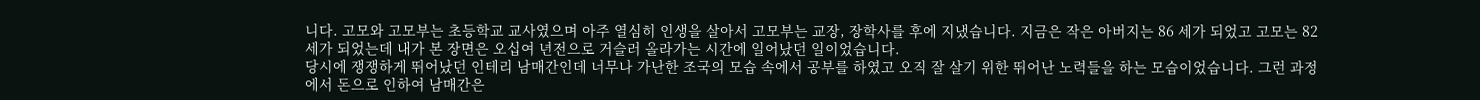니다. 고모와 고모부는 초등학교 교사였으며 아주 열심히 인생을 살아서 고모부는 교장, 장학사를 후에 지냈습니다. 지금은 작은 아버지는 86 세가 되었고 고모는 82 세가 되었는데 내가 본 장면은 오십여 년전으로 거슬러 올라가는 시간에 일어났던 일이었습니다.
당시에 쟁쟁하게 뛰어났던 인테리 남매간인데 너무나 가난한 조국의 모습 속에서 공부를 하였고 오직 잘 살기 위한 뛰어난 노력들을 하는 모습이었습니다. 그런 과정에서 돈으로 인하여 남매간은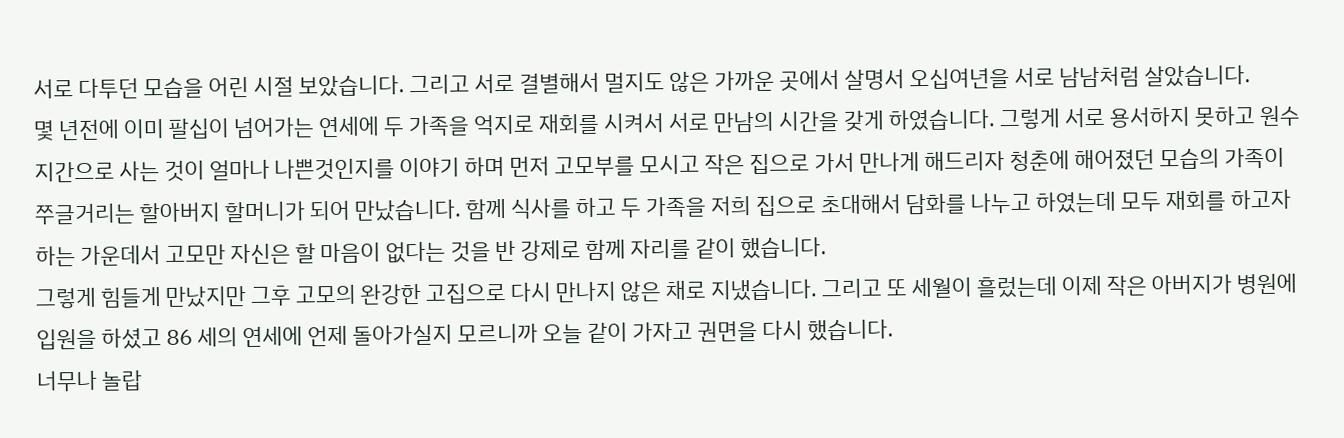서로 다투던 모습을 어린 시절 보았습니다. 그리고 서로 결별해서 멀지도 않은 가까운 곳에서 살명서 오십여년을 서로 남남처럼 살았습니다.
몇 년전에 이미 팔십이 넘어가는 연세에 두 가족을 억지로 재회를 시켜서 서로 만남의 시간을 갖게 하였습니다. 그렇게 서로 용서하지 못하고 원수 지간으로 사는 것이 얼마나 나쁜것인지를 이야기 하며 먼저 고모부를 모시고 작은 집으로 가서 만나게 해드리자 청춘에 해어졌던 모습의 가족이 쭈글거리는 할아버지 할머니가 되어 만났습니다. 함께 식사를 하고 두 가족을 저희 집으로 초대해서 담화를 나누고 하였는데 모두 재회를 하고자 하는 가운데서 고모만 자신은 할 마음이 없다는 것을 반 강제로 함께 자리를 같이 했습니다.
그렇게 힘들게 만났지만 그후 고모의 완강한 고집으로 다시 만나지 않은 채로 지냈습니다. 그리고 또 세월이 흘렀는데 이제 작은 아버지가 병원에 입원을 하셨고 86 세의 연세에 언제 돌아가실지 모르니까 오늘 같이 가자고 권면을 다시 했습니다.
너무나 놀랍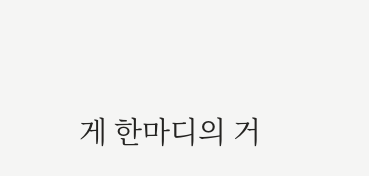게 한마디의 거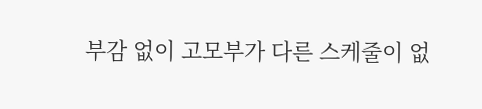부감 없이 고모부가 다른 스케줄이 없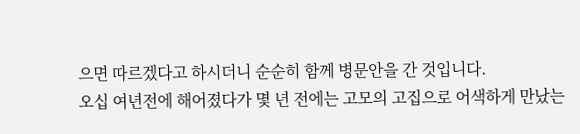으면 따르겠다고 하시더니 순순히 함께 병문안을 간 것입니다.
오십 여년전에 해어졌다가 몇 년 전에는 고모의 고집으로 어색하게 만났는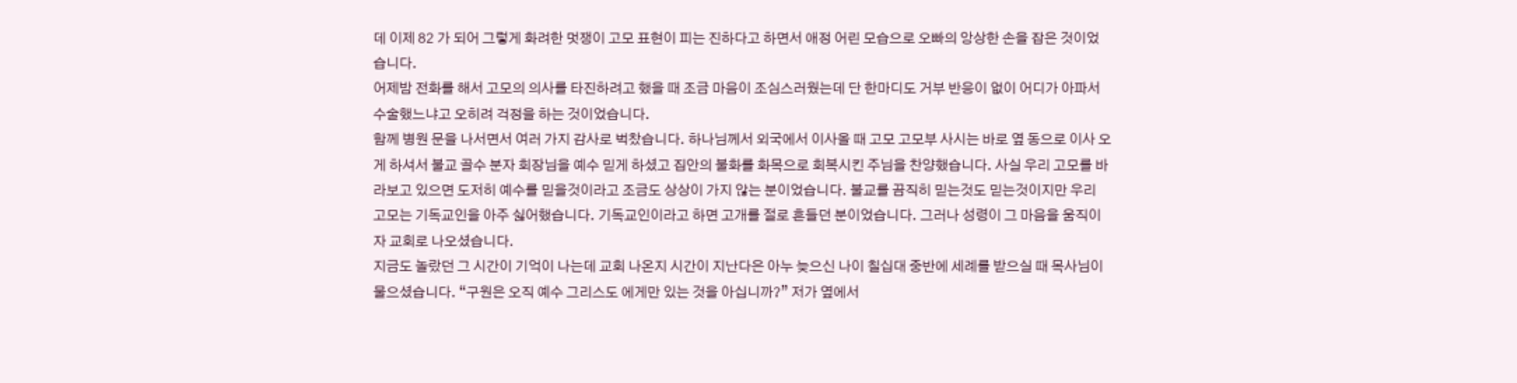데 이제 82 가 되어 그렇게 화려한 멋쟁이 고모 표현이 피는 진하다고 하면서 애정 어린 모습으로 오빠의 앙상한 손을 잡은 것이었습니다.
어제밤 전화를 해서 고모의 의사를 타진하려고 했을 때 조금 마음이 조심스러웠는데 단 한마디도 거부 반응이 없이 어디가 아파서 수술했느냐고 오히려 걱정을 하는 것이었습니다.
함께 병원 문을 나서면서 여러 가지 감사로 벅찼습니다. 하나님께서 외국에서 이사올 때 고모 고모부 사시는 바로 옆 동으로 이사 오게 하셔서 불교 골수 분자 회장님을 예수 믿게 하셨고 집안의 불화를 화목으로 회복시킨 주님을 찬양했습니다. 사실 우리 고모를 바라보고 있으면 도저히 예수를 믿을것이라고 조금도 상상이 가지 않는 분이었습니다. 불교를 끔직히 믿는것도 믿는것이지만 우리 고모는 기독교인을 아주 싫어했습니다. 기독교인이라고 하면 고개를 절로 흔들던 분이었습니다. 그러나 성령이 그 마음을 움직이자 교회로 나오셨습니다.
지금도 놀랐던 그 시간이 기억이 나는데 교회 나온지 시간이 지난다은 아누 늦으신 나이 칠십대 중반에 세례를 받으실 때 목사님이 물으셨습니다. “구원은 오직 예수 그리스도 에게만 있는 것을 아십니까?” 저가 옆에서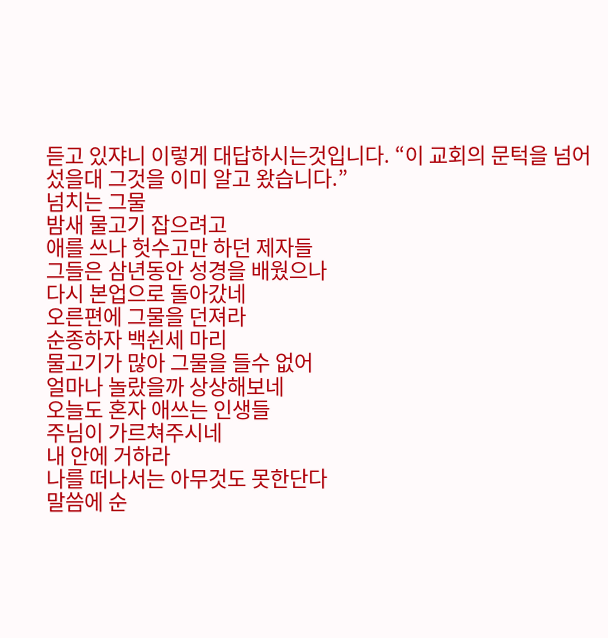듣고 있쟈니 이렇게 대답하시는것입니다. “이 교회의 문턱을 넘어섰을대 그것을 이미 알고 왔습니다.”
넘치는 그물
밤새 물고기 잡으려고
애를 쓰나 헛수고만 하던 제자들
그들은 삼년동안 성경을 배웠으나
다시 본업으로 돌아갔네
오른편에 그물을 던져라
순종하자 백쉰세 마리
물고기가 많아 그물을 들수 없어
얼마나 놀랐을까 상상해보네
오늘도 혼자 애쓰는 인생들
주님이 가르쳐주시네
내 안에 거하라
나를 떠나서는 아무것도 못한단다
말씀에 순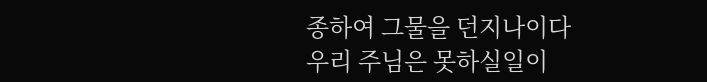종하여 그물을 던지나이다
우리 주님은 못하실일이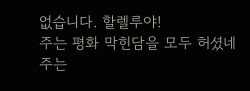없습니다. 할렐루야!
주는 평화 막힌담을 모두 허셨네
주는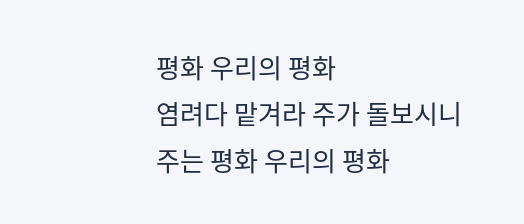평화 우리의 평화
염려다 맡겨라 주가 돌보시니
주는 평화 우리의 평화